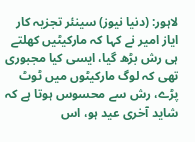لاہور: (دنیا نیوز) سینئر تجزیہ کار ایاز امیر نے کہا کہ مارکیٹیں کھلتے ہی رش بڑھ گیا، ایسی کیا مجبوری تھی کہ لوگ مارکیٹوں میں ٹوٹ پڑے، رش سے محسوس ہوتا ہے کہ شاید آخری عید ہو، اس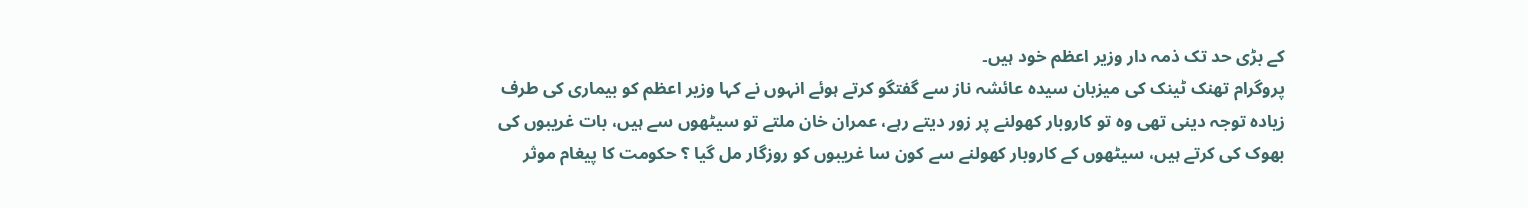کے بڑی حد تک ذمہ دار وزیر اعظم خود ہیں۔
پروگرام تھنک ٹینک کی میزبان سیدہ عائشہ ناز سے گفتگو کرتے ہوئے انہوں نے کہا وزیر اعظم کو بیماری کی طرف زیادہ توجہ دینی تھی وہ تو کاروبار کھولنے پر زور دیتے رہے، عمران خان ملتے تو سیٹھوں سے ہیں، بات غریبوں کی بھوک کی کرتے ہیں، سیٹھوں کے کاروبار کھولنے سے کون سا غریبوں کو روزگار مل گیا ؟ حکومت کا پیغام موثر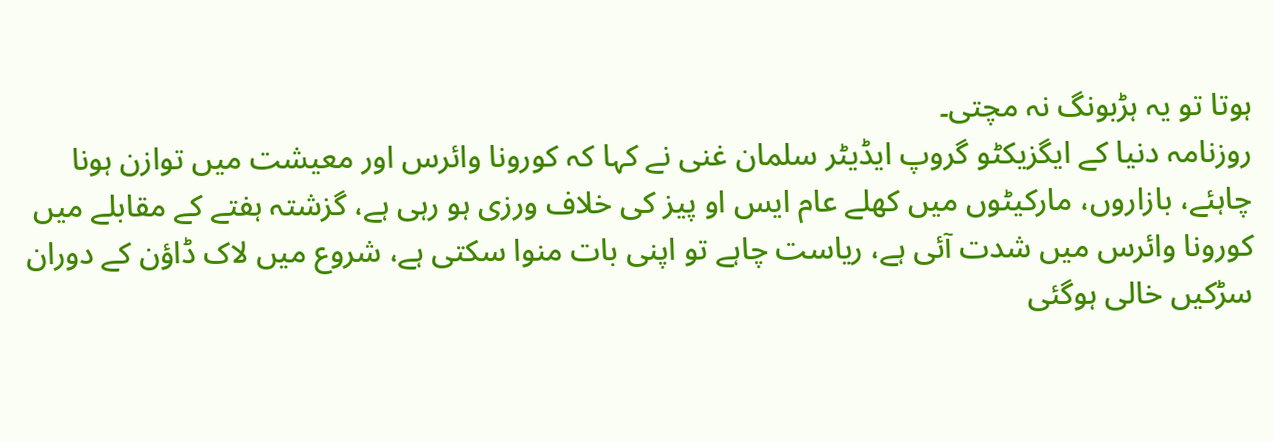ہوتا تو یہ ہڑبونگ نہ مچتی۔
روزنامہ دنیا کے ایگزیکٹو گروپ ایڈیٹر سلمان غنی نے کہا کہ کورونا وائرس اور معیشت میں توازن ہونا چاہئے، بازاروں، مارکیٹوں میں کھلے عام ایس او پیز کی خلاف ورزی ہو رہی ہے، گزشتہ ہفتے کے مقابلے میں کورونا وائرس میں شدت آئی ہے، ریاست چاہے تو اپنی بات منوا سکتی ہے، شروع میں لاک ڈاؤن کے دوران سڑکیں خالی ہوگئی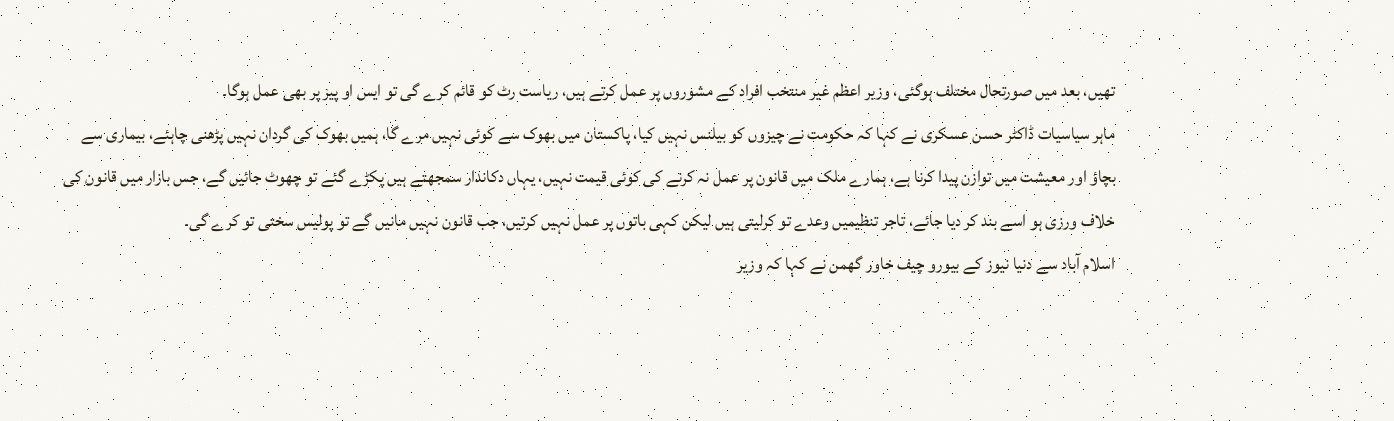تھیں، بعد میں صورتحال مختلف ہوگئی، وزیر اعظم غیر منتخب افراد کے مشوروں پر عمل کرتے ہیں، ریاست رٹ کو قائم کرے گی تو ایس او پیز پر بھی عمل ہوگا۔
ماہر سیاسیات ڈاکٹر حسن عسکری نے کہا کہ حکومت نے چیزوں کو بیلنس نہیں کیا، پاکستان میں بھوک سے کوئی نہیں مرے گا، ہمیں بھوک کی گردان نہیں پڑھنی چاہئے، بیماری سے بچاؤ اور معیشت میں توازن پیدا کرنا ہے، ہمارے ملک میں قانون پر عمل نہ کرنے کی کوئی قیمت نہیں، یہاں دکاندار سمجھتے ہیں پکڑے گئے تو چھوٹ جائیں گے، جس بازار میں قانون کی خلاف ورزی ہو اسے بند کر دیا جائے، تاجر تنظیمیں وعدے تو کرلیتی ہیں لیکن کہی باتوں پر عمل نہیں کرتیں، جب قانون نہیں مانیں گے تو پولیس سختی تو کرے گی۔
اسلام آباد سے دنیا نیوز کے بیورو چیف خاور گھمن نے کہا کہ وزیر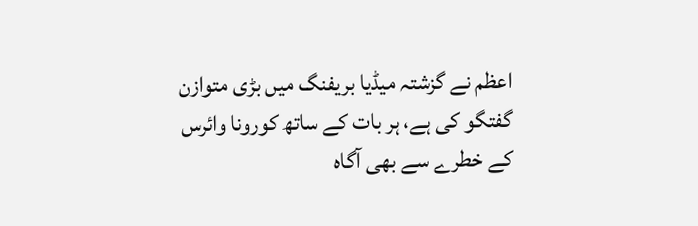اعظم نے گزشتہ میڈیا بریفنگ میں بڑی متوازن گفتگو کی ہے، ہر بات کے ساتھ کورونا وائرس کے خطرے سے بھی آگاہ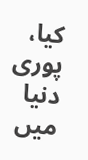کیا، پوری دنیا میں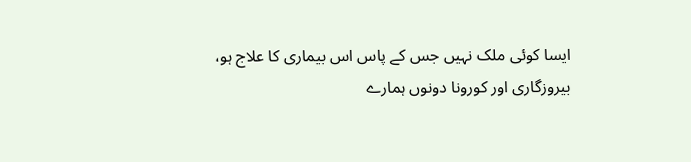ایسا کوئی ملک نہیں جس کے پاس اس بیماری کا علاج ہو، بیروزگاری اور کورونا دونوں ہمارے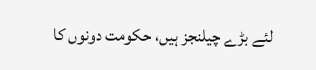لئے بڑے چیلنجز ہیں، حکومت دونوں کا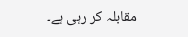مقابلہ کر رہی ہے۔